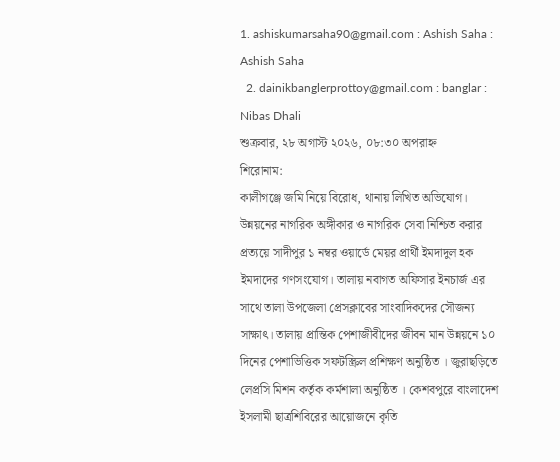1. ashiskumarsaha90@gmail.com : Ashish Saha : Ashish Saha
  2. dainikbanglerprottoy@gmail.com : banglar : Nibas Dhali
শুক্রবার, ২৮ অগাস্ট ২০২৬, ০৮:৩০ অপরাহ্ন
শিরোনাম:
কালীগঞ্জে জমি নিয়ে বিরোধ, থানায় লিখিত অভিযোগ। উন্নয়নের নাগরিক অঙ্গীকার ও নাগরিক সেবা নিশ্চিত করার প্রত্যয়ে সাদীপুর ১ নম্বর ওয়ার্ডে মেয়র প্রার্থী ইমদাদুল হক ইমদাদের গণসংযোগ। তালায় নবাগত অফিসার ইনচার্জ এর সাথে তালা উপজেলা প্রেসক্লাবের সাংবাদিকদের সৌজন্য সাক্ষাৎ। তালায় প্রান্তিক পেশাজীবীদের জীবন মান উন্নয়নে ১০ দিনের পেশাভিত্তিক সফটস্ক্রিল প্রশিক্ষণ অনুষ্ঠিত । জুরাছড়িতে  লেপ্রসি মিশন কর্তৃক কর্মশালা অনুষ্ঠিত । কেশবপুরে বাংলাদেশ ইসলামী ছাত্রশিবিরের আয়োজনে কৃতি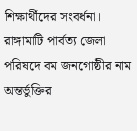শিক্ষার্থীদের সংবর্ধনা। রাঙ্গামাটি পার্বত্য জেলা পরিষদে বম জনগোষ্ঠীর নাম অন্তর্ভুক্তির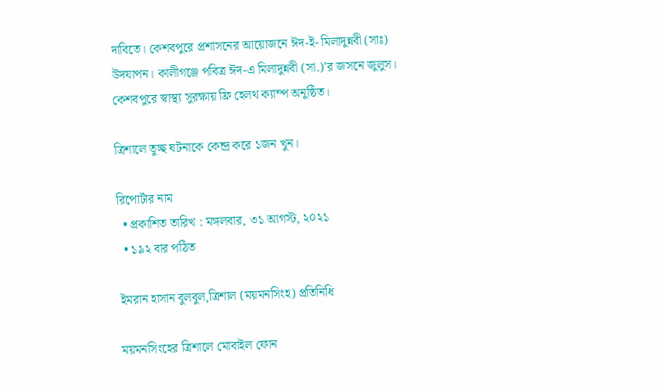দাবিতে। কেশবপুরে প্রশাসনের আয়োজনে ঈদ-ই- মিলাদুন্নবী (সাঃ) উদযাপন। কালীগঞ্জে পবিত্র ঈদ-এ মিলাদুন্নবী (সা.)’র জসনে জুলুস। কেশবপুরে স্বাস্থ্য সুরক্ষায় ফ্রি হেলথ ক্যাম্প অনুষ্ঠিত।

ত্রিশালে তুচ্ছ ঘটনাকে কেন্দ্র করে ১জন খুন।

রিপোর্টার নাম
  • প্রকাশিত তারিখ : মঙ্গলবার, ৩১ আগস্ট, ২০২১
  • ১৯২ বার পঠিত

ইমরান হাসান বুলবুল,ত্রিশাল (ময়মনসিংহ) প্রতিনিধি

ময়মনসিংহের ত্রিশালে মোবাইল ফোন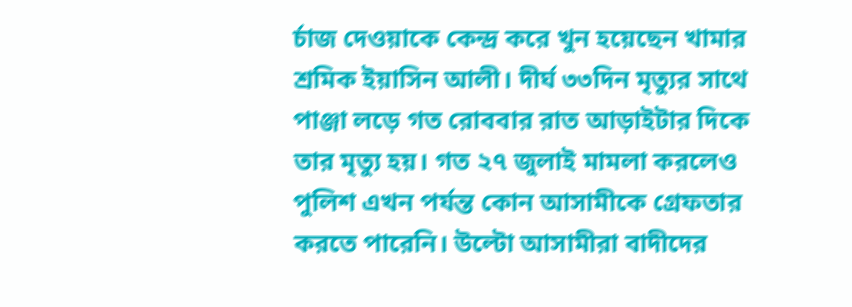র্চাজ দেওয়াকে কেন্দ্র করে খুন হয়েছেন খামার শ্রমিক ইয়াসিন আলী। দীর্ঘ ৩৩দিন মৃত্যুর সাথে পাঞ্জা লড়ে গত রোববার রাত আড়াইটার দিকে তার মৃত্যু হয়। গত ২৭ জুলাই মামলা করলেও পুলিশ এখন পর্যন্ত কোন আসামীকে গ্রেফতার করতে পারেনি। উল্টো আসামীরা বাদীদের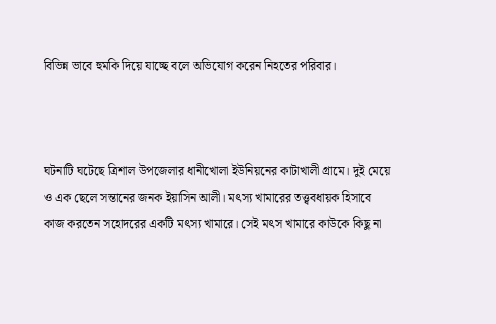বিভিন্ন ভাবে হুমকি দিয়ে যাচ্ছে বলে অভিযোগ করেন নিহতের পরিবার।



ঘটনাটি ঘটেছে ত্রিশাল উপজেলার ধানীখোলা ইউনিয়নের কাটাখালী গ্রামে। দুই মেয়ে ও এক ছেলে সন্তানের জনক ইয়াসিন আলী। মৎস্য খামারের তত্ত্ববধায়ক হিসাবে কাজ করতেন সহোদরের একটি মৎস্য খামারে। সেই মৎস খামারে কাউকে কিছু না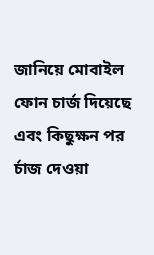জানিয়ে মোবাইল ফোন চার্জ দিয়েছে এবং কিছুক্ষন পর র্চাজ দেওয়া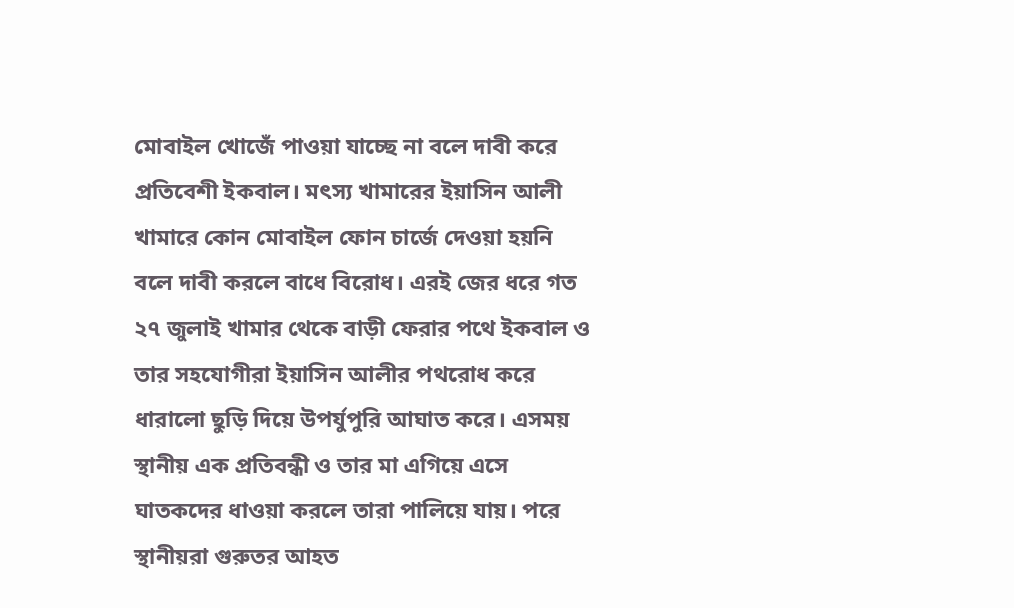মোবাইল খোজেঁ পাওয়া যাচ্ছে না বলে দাবী করে প্রতিবেশী ইকবাল। মৎস্য খামারের ইয়াসিন আলী খামারে কোন মোবাইল ফোন চার্জে দেওয়া হয়নি বলে দাবী করলে বাধে বিরোধ। এরই জের ধরে গত ২৭ জুলাই খামার থেকে বাড়ী ফেরার পথে ইকবাল ও তার সহযোগীরা ইয়াসিন আলীর পথরোধ করে ধারালো ছুড়ি দিয়ে উপর্যুপুরি আঘাত করে। এসময় স্থানীয় এক প্রতিবন্ধী ও তার মা এগিয়ে এসে ঘাতকদের ধাওয়া করলে তারা পালিয়ে যায়। পরে স্থানীয়রা গুরুতর আহত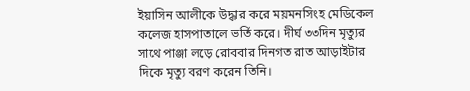ইয়াসিন আলীকে উদ্ধার করে ময়মনসিংহ মেডিকেল কলেজ হাসপাতালে ভর্তি করে। দীর্ঘ ৩৩দিন মৃত্যুর সাথে পাঞ্জা লড়ে রোববার দিনগত রাত আড়াইটার দিকে মৃত্যু বরণ করেন তিনি।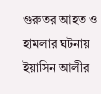গুরুতর আহত ও হামলার ঘটনায় ইয়াসিন আলীর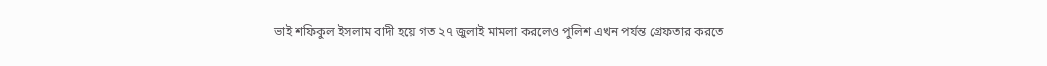ভাই শফিকুল ইসলাম বাদী হয়ে গত ২৭ জুলাই মামলা করলেও পুলিশ এখন পর্যন্ত গ্রেফতার করতে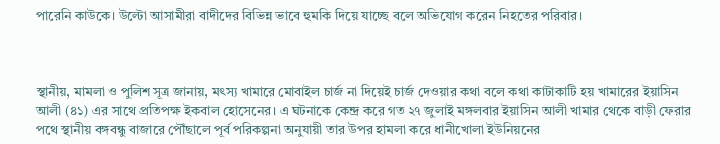পারেনি কাউকে। উল্টো আসামীরা বাদীদের বিভিন্ন ভাবে হুমকি দিয়ে যাচ্ছে বলে অভিযোগ করেন নিহতের পরিবার।



স্থানীয়, মামলা ও পুলিশ সূত্র জানায়, মৎস্য খামারে মোবাইল চার্জ না দিয়েই চার্জ দেওয়ার কথা বলে কথা কাটাকাটি হয় খামারের ইয়াসিন আলী (৪১) এর সাথে প্রতিপক্ষ ইকবাল হোসেনের। এ ঘটনাকে কেন্দ্র করে গত ২৭ জুলাই মঙ্গলবার ইয়াসিন আলী খামার থেকে বাড়ী ফেরার পথে স্থানীয় বঙ্গবন্ধু বাজারে পৌঁছালে পূর্ব পরিকল্পনা অনুযায়ী তার উপর হামলা করে ধানীখোলা ইউনিয়নের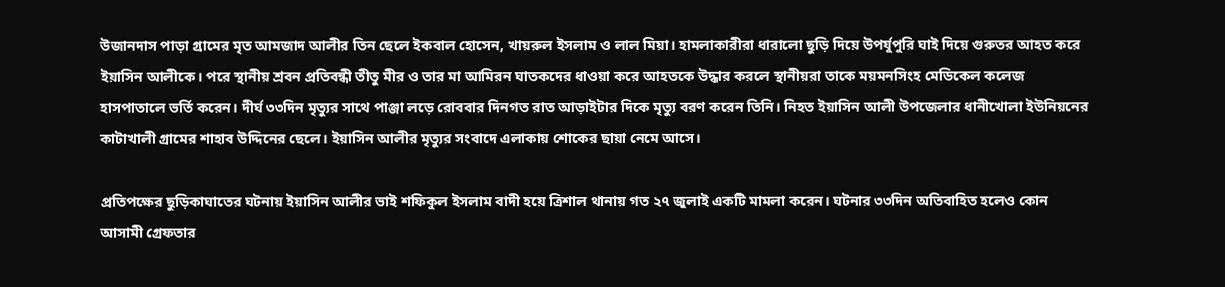উজানদাস পাড়া গ্রামের মৃত আমজাদ আলীর তিন ছেলে ইকবাল হোসেন, খায়রুল ইসলাম ও লাল মিয়া। হামলাকারীরা ধারালো ছুড়ি দিয়ে উপর্যুপুরি ঘাই দিয়ে গুরুতর আহত করে ইয়াসিন আলীকে। পরে স্থানীয় শ্রবন প্রতিবন্ধী তীতু মীর ও তার মা আমিরন ঘাতকদের ধাওয়া করে আহতকে উদ্ধার করলে স্থানীয়রা তাকে ময়মনসিংহ মেডিকেল কলেজ হাসপাতালে ভর্তি করেন। দীর্ঘ ৩৩দিন মৃত্যুর সাথে পাঞ্জা লড়ে রোববার দিনগত রাত আড়াইটার দিকে মৃত্যু বরণ করেন তিনি। নিহত ইয়াসিন আলী উপজেলার ধানীখোলা ইউনিয়নের কাটাখালী গ্রামের শাহাব উদ্দিনের ছেলে। ইয়াসিন আলীর মৃত্যুর সংবাদে এলাকায় শোকের ছায়া নেমে আসে।

প্রতিপক্ষের ছুড়িকাঘাতের ঘটনায় ইয়াসিন আলীর ভাই শফিকুল ইসলাম বাদী হয়ে ত্রিশাল থানায় গত ২৭ জুলাই একটি মামলা করেন। ঘটনার ৩৩দিন অতিবাহিত হলেও কোন আসামী গ্রেফতার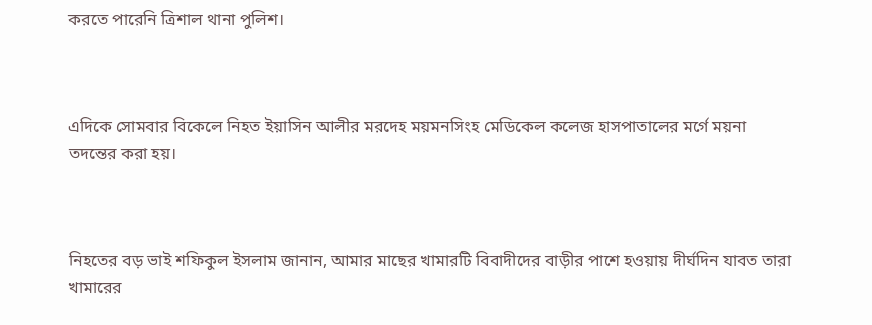করতে পারেনি ত্রিশাল থানা পুলিশ।



এদিকে সোমবার বিকেলে নিহত ইয়াসিন আলীর মরদেহ ময়মনসিংহ মেডিকেল কলেজ হাসপাতালের মর্গে ময়না তদন্তের করা হয়।



নিহতের বড় ভাই শফিকুল ইসলাম জানান, আমার মাছের খামারটি বিবাদীদের বাড়ীর পাশে হওয়ায় দীর্ঘদিন যাবত তারা খামারের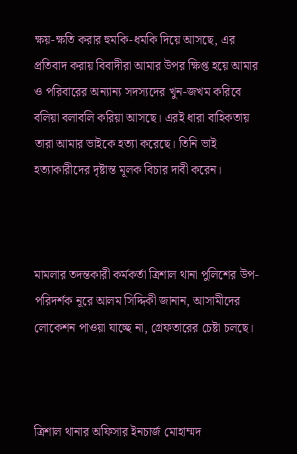ক্ষয়-ক্ষতি করার হুমকি-ধমকি দিয়ে আসছে, এর প্রতিবাদ করায় বিবাদীরা আমার উপর ক্ষিপ্ত হয়ে আমার ও পরিবারের অন্যান্য সদস্যদের খুন-জখম করিবে বলিয়া বলাবলি করিয়া আসছে। এরই ধারা বাহিকতায় তারা আমার ভাইকে হত্যা করেছে। তিনি ভাই হত্যাকারীদের দৃষ্টান্ত মূলক বিচার দাবী করেন।



মামলার তদন্তকারী কর্মকর্তা ত্রিশাল থানা পুলিশের উপ-পরিদর্শক নূরে আলম সিদ্দিকী জানান, আসামীদের লোকেশন পাওয়া যাচ্ছে না, গ্রেফতারের চেষ্টা চলছে।



ত্রিশাল থানার অফিসার ইনচার্জ মোহাম্মদ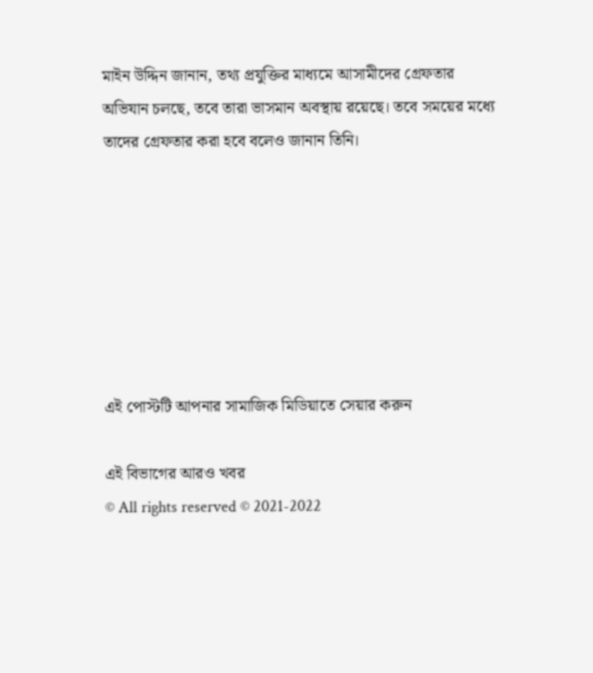মাইন উদ্দিন জানান, তথ্য প্রযুক্তির মাধ্যমে আসামীদের গ্রেফতার অভিযান চলছে, তবে তারা ভাসমান অবস্থায় রয়েছে। তবে সময়ের মধ্যে তাদের গ্রেফতার করা হবে বলেও জানান তিনি।







এই পোস্টটি আপনার সামাজিক মিডিয়াতে সেয়ার করুন

এই বিভাগের আরও খবর
© All rights reserved © 2021-2022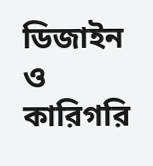ডিজাইন ও কারিগরি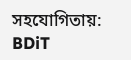সহযোগিতায়: BDiT